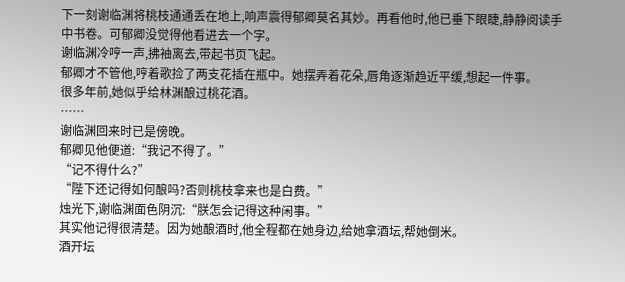下一刻谢临渊将桃枝通通丢在地上,响声震得郁卿莫名其妙。再看他时,他已垂下眼睫,静静阅读手中书卷。可郁卿没觉得他看进去一个字。
谢临渊冷哼一声,拂袖离去,带起书页飞起。
郁卿才不管他,哼着歌捡了两支花插在瓶中。她摆弄着花朵,唇角逐渐趋近平缓,想起一件事。
很多年前,她似乎给林渊酿过桃花酒。
……
谢临渊回来时已是傍晚。
郁卿见他便道:“我记不得了。”
“记不得什么?”
“陛下还记得如何酿吗?否则桃枝拿来也是白费。”
烛光下,谢临渊面色阴沉:“朕怎会记得这种闲事。”
其实他记得很清楚。因为她酿酒时,他全程都在她身边,给她拿酒坛,帮她倒米。
酒开坛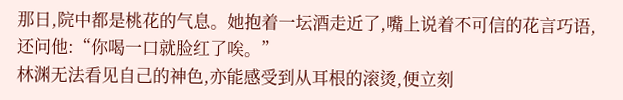那日,院中都是桃花的气息。她抱着一坛酒走近了,嘴上说着不可信的花言巧语,还问他:“你喝一口就脸红了唉。”
林渊无法看见自己的神色,亦能感受到从耳根的滚烫,便立刻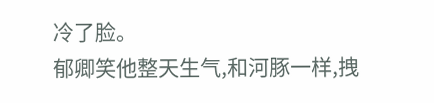冷了脸。
郁卿笑他整天生气,和河豚一样,拽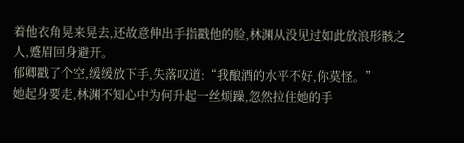着他衣角晃来晃去,还故意伸出手指戳他的脸,林渊从没见过如此放浪形骸之人,蹙眉回身避开。
郁卿戳了个空,缓缓放下手,失落叹道:“我酿酒的水平不好,你莫怪。”
她起身要走,林渊不知心中为何升起一丝烦躁,忽然拉住她的手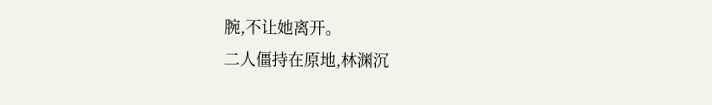腕,不让她离开。
二人僵持在原地,林渊沉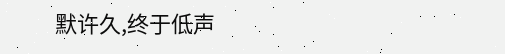默许久,终于低声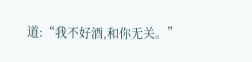道:“我不好酒,和你无关。”